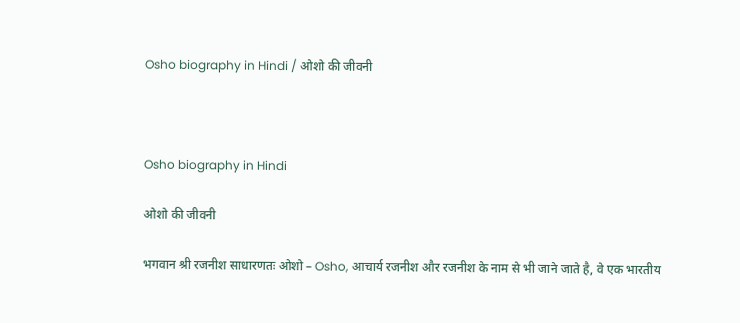Osho biography in Hindi / ओशो की जीवनी



Osho biography in Hindi

ओशो की जीवनी

भगवान श्री रजनीश साधारणतः ओशो – Osho, आचार्य रजनीश और रजनीश के नाम से भी जाने जाते है, वे एक भारतीय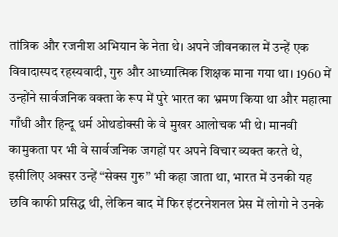तांत्रिक और रजनीश अभियान के नेता थे। अपने जीवनकाल में उन्हें एक विवादास्पद रहस्यवादी, गुरु और आध्यात्मिक शिक्षक माना गया था। 1960 में उन्होंने सार्वजनिक वक्ता के रूप में पुरे भारत का भ्रमण किया था और महात्मा गाँधी और हिन्दू धर्म ओथडोक्सी के वे मुखर आलोचक भी थे। मानवी कामुकता पर भी वे सार्वजनिक जगहों पर अपने विचार व्यक्त करते थे, इसीलिए अक्सर उन्हें “सेक्स गुरु” भी कहा जाता था, भारत में उनकी यह छवि काफी प्रसिद्ध थी, लेकिन बाद में फिर इंटरनेशनल प्रेस में लोगो ने उनके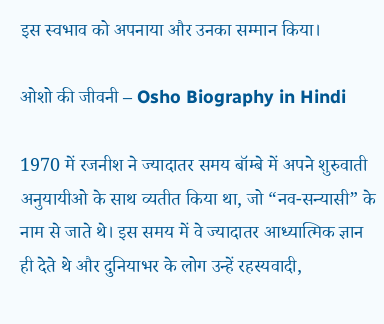इस स्वभाव को अपनाया और उनका सम्मान किया।

ओशो की जीवनी – Osho Biography in Hindi

1970 में रजनीश ने ज्यादातर समय बॉम्बे में अपने शुरुवाती अनुयायीओ के साथ व्यतीत किया था, जो “नव-सन्यासी” के नाम से जाते थे। इस समय में वे ज्यादातर आध्यात्मिक ज्ञान ही देते थे और दुनियाभर के लोग उन्हें रहस्यवादी,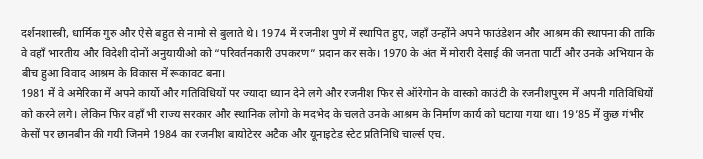दर्शनशास्त्री, धार्मिक गुरु और ऐसे बहुत से नामो से बुलाते थे। 1974 में रजनीश पुणे में स्थापित हुए, जहाँ उन्होंने अपने फाउंडेशन और आश्रम की स्थापना की ताकि वे वहाँ भारतीय और विदेशी दोनों अनुयायीओ को “परिवर्तनकारी उपकरण” प्रदान कर सके। 1970 के अंत में मोरारी देसाई की जनता पार्टी और उनके अभियान के बीच हुआ विवाद आश्रम के विकास में रूकावट बना।
1981 में वे अमेरिका में अपने कार्यो और गतिविधियों पर ज्यादा ध्यान देने लगे और रजनीश फिर से ऑरेगोन के वास्को काउंटी के रजनीशपुरम में अपनी गतिविधियों को करने लगे। लेकिन फिर वहाँ भी राज्य सरकार और स्थानिक लोगो के मदभेद के चलते उनके आश्रम के निर्माण कार्य को घटाया गया था। 19’85 में कुछ गंभीर केसों पर छानबीन की गयी जिनमे 1984 का रजनीश बायोटेरर अटैक और यूनाइटेड स्टेट प्रतिनिधि चार्ल्स एच.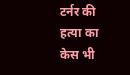टर्नर की हत्या का केस भी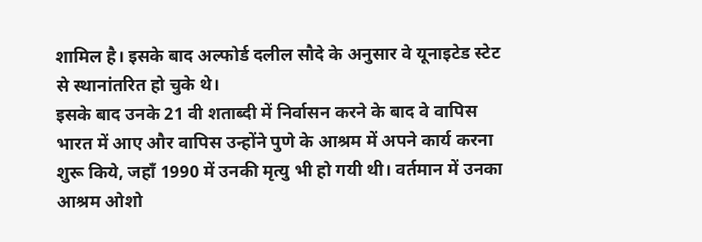शामिल है। इसके बाद अल्फोर्ड दलील सौदे के अनुसार वे यूनाइटेड स्टेट से स्थानांतरित हो चुके थे।
इसके बाद उनके 21 वी शताब्दी में निर्वासन करने के बाद वे वापिस भारत में आए और वापिस उन्होंने पुणे के आश्रम में अपने कार्य करना शुरू किये, जहाँ 1990 में उनकी मृत्यु भी हो गयी थी। वर्तमान में उनका आश्रम ओशो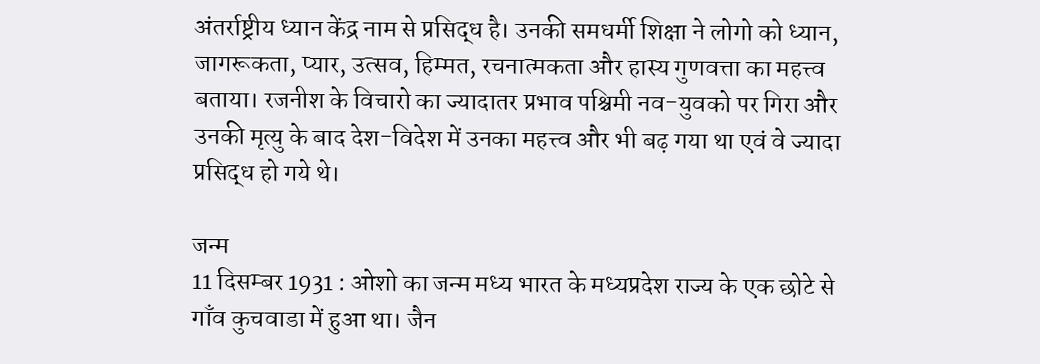अंतर्राष्ट्रीय ध्यान केंद्र नाम से प्रसिद्ध है। उनकी समधर्मी शिक्षा ने लोगो को ध्यान, जागरूकता, प्यार, उत्सव, हिम्मत, रचनात्मकता और हास्य गुणवत्ता का महत्त्व बताया। रजनीश के विचारो का ज्यादातर प्रभाव पश्चिमी नव-युवको पर गिरा और उनकी मृत्यु के बाद देश-विदेश में उनका महत्त्व और भी बढ़ गया था एवं वे ज्यादा प्रसिद्ध हो गये थे।

जन्म
11 दिसम्बर 1931 : ओशो का जन्म मध्य भारत के मध्यप्रदेश राज्य के एक छोटे से गाँव कुचवाडा में हुआ था। जैन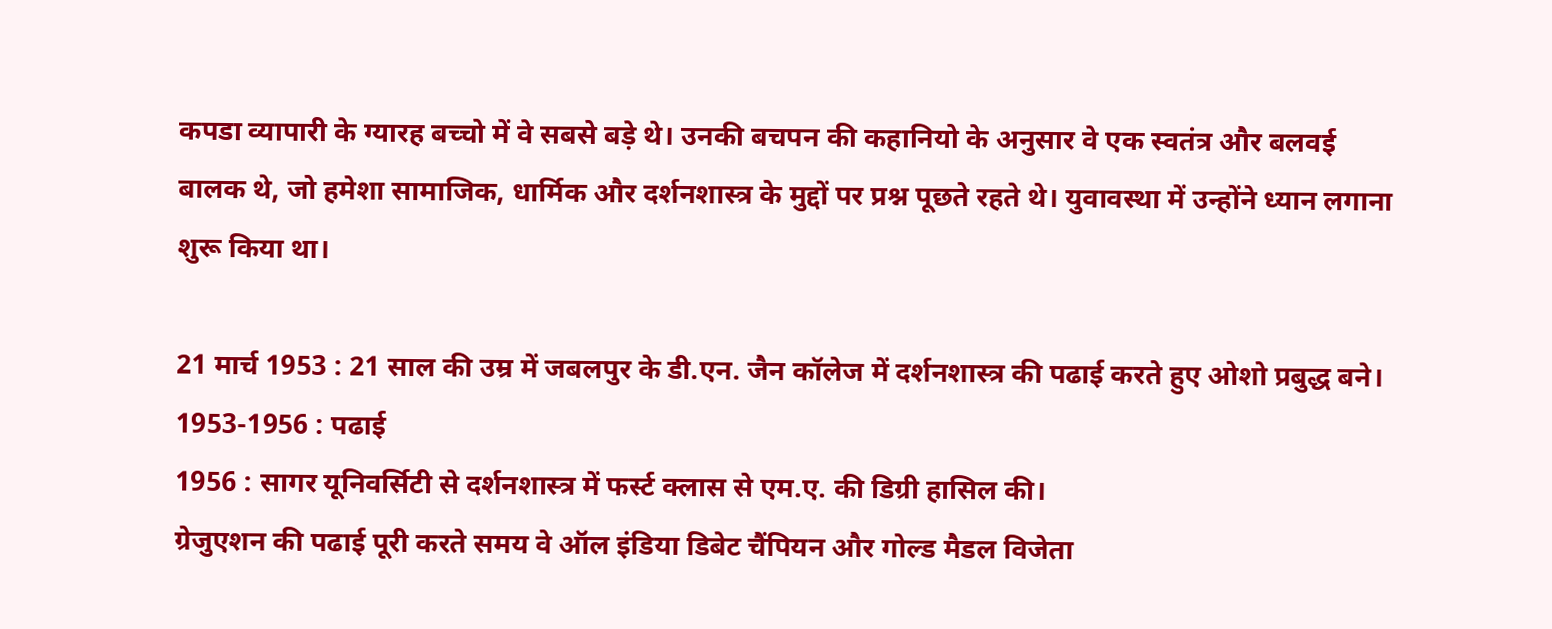कपडा व्यापारी के ग्यारह बच्चो में वे सबसे बड़े थे। उनकी बचपन की कहानियो के अनुसार वे एक स्वतंत्र और बलवई बालक थे, जो हमेशा सामाजिक, धार्मिक और दर्शनशास्त्र के मुद्दों पर प्रश्न पूछते रहते थे। युवावस्था में उन्होंने ध्यान लगाना शुरू किया था।

21 मार्च 1953 : 21 साल की उम्र में जबलपुर के डी.एन. जैन कॉलेज में दर्शनशास्त्र की पढाई करते हुए ओशो प्रबुद्ध बने।
1953-1956 : पढाई
1956 : सागर यूनिवर्सिटी से दर्शनशास्त्र में फर्स्ट क्लास से एम.ए. की डिग्री हासिल की।
ग्रेजुएशन की पढाई पूरी करते समय वे ऑल इंडिया डिबेट चैंपियन और गोल्ड मैडल विजेता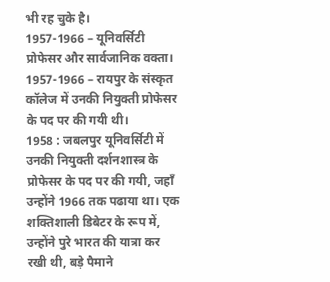भी रह चुके है।
1957-1966 – यूनिवर्सिटी प्रोफेसर और सार्वजानिक वक्ता।
1957-1966 – रायपुर के संस्कृत कॉलेज में उनकी नियुक्ती प्रोफेसर के पद पर की गयी थी।
1958 : जबलपुर यूनिवर्सिटी में उनकी नियुक्ती दर्शनशास्त्र के प्रोफेसर के पद पर की गयी, जहाँ उन्होंने 1966 तक पढाया था। एक शक्तिशाली डिबेटर के रूप में, उन्होंने पुरे भारत की यात्रा कर रखी थी, बड़े पैमाने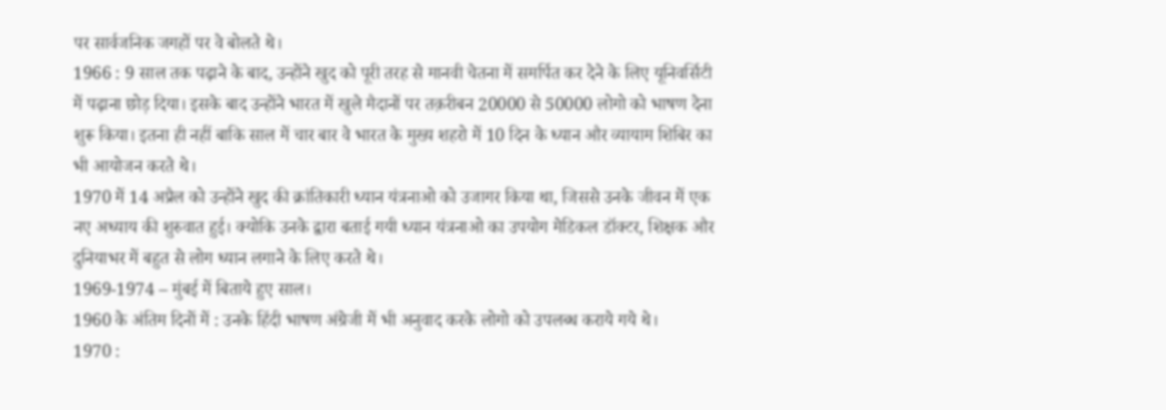पर सार्वजनिक जगहों पर वे बोलते थे।
1966 : 9 साल तक पढ़ाने के बाद, उन्होंने खुद को पूरी तरह से मानवी चेतना में समर्पित कर देने के लिए यूनिवर्सिटी में पढ़ाना छोड़ दिया। इसके बाद उन्होंने भारत में खुले मैदानों पर तक़रीबन 20000 से 50000 लोगो को भाषण देना शुरू किया। इतना ही नहीं बाकि साल में चार बार वे भारत के मुख्य शहरो में 10 दिन के ध्यान और व्यायाम शिबिर का भी आयोजन करते थे।
1970 में 14 अप्रैल को उन्होंने खुद की क्रांतिकारी ध्यान यंत्रनाओ को उजागर किया था, जिससे उनके जीवन में एक नए अध्याय की शुरुवात हुई। क्योकि उनके द्वारा बताई गयी ध्यान यंत्रनाओ का उपयोग मेडिकल डॉक्टर, शिक्षक और दुनियाभर में बहुत से लोग ध्यान लगाने के लिए करते थे।
1969-1974 – मुंबई में बिताये हुए साल।
1960 के अंतिम दिनों में : उनके हिंदी भाषण अंग्रेजी में भी अनुवाद करके लोगो को उपलब्ध कराये गये थे।
1970 :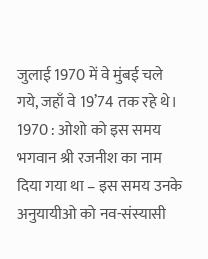जुलाई 1970 में वे मुंबई चले गये, जहाँ वे 19’74 तक रहे थे।
1970 : ओशो को इस समय भगवान श्री रजनीश का नाम दिया गया था – इस समय उनके अनुयायीओ को नव-संस्यासी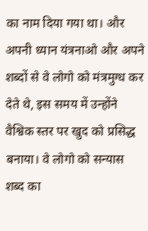का नाम दिया गया था। और अपनी ध्यान यंत्रनाओ और अपने शब्दों से वे लोगो को मंत्रमुग्ध कर देते थे, इस समय में उन्होंने वैश्विक स्तर पर खुद को प्रसिद्ध बनाया। वे लोगो को सन्यास शब्द का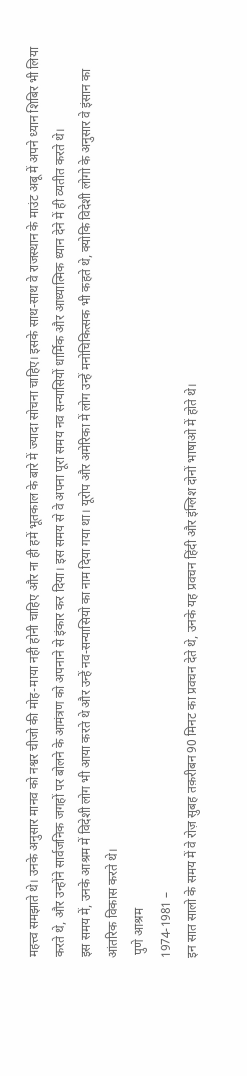महत्त्व समझाते थे। उनके अनुसार मानव को नश्वर चीजो की मोह-माया नही होनी चाहिए और ना ही हमें भूतकाल के बारे में ज्यादा सोचना चाहिए। इसके साथ-साथ वे राजस्थान के माउंट अबू में अपने ध्यान शिबिर भी लिया करते थे, और उन्होंने सार्वजनिक जगहों पर बोलने के आमंत्रण को अपनाने से इंकार कर दिया। इस समय से वे अपना पूरा समय नव सन्यासियों धार्मिक और आध्यात्मिक ध्यान देने में ही व्यतीत करते थे।
इस समय में, उनके आश्रम में विदेशी लोग भी आया करते थे और उन्हें नव-सन्यासियो का नाम दिया गया था। यूरोप और अमेरिका में लोग उन्हें मनोचिकित्सक भी कहते थे, क्योकि विदेशी लोगो के अनुसार वे इंसान का आंतरिक विकास करते थे।
 पुणे आश्रम
1974-1981 –
इन सात सालो के समय में वे रोज़ सुबह तक़रीबन 90 मिनट का प्रवचन देते थे, उनके यह प्रवचन हिंदी और इंग्लिश दोनों भाषाओ में होते थे।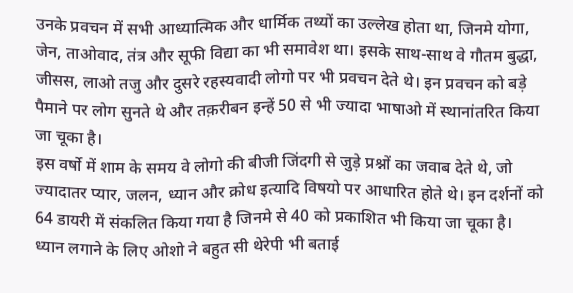उनके प्रवचन में सभी आध्यात्मिक और धार्मिक तथ्यों का उल्लेख होता था, जिनमे योगा, जेन, ताओवाद, तंत्र और सूफी विद्या का भी समावेश था। इसके साथ-साथ वे गौतम बुद्धा, जीसस, लाओ तजु और दुसरे रहस्यवादी लोगो पर भी प्रवचन देते थे। इन प्रवचन को बड़े पैमाने पर लोग सुनते थे और तक़रीबन इन्हें 50 से भी ज्यादा भाषाओ में स्थानांतरित किया जा चूका है।
इस वर्षो में शाम के समय वे लोगो की बीजी जिंदगी से जुड़े प्रश्नों का जवाब देते थे, जो ज्यादातर प्यार, जलन, ध्यान और क्रोध इत्यादि विषयो पर आधारित होते थे। इन दर्शनों को 64 डायरी में संकलित किया गया है जिनमे से 40 को प्रकाशित भी किया जा चूका है।
ध्यान लगाने के लिए ओशो ने बहुत सी थेरेपी भी बताई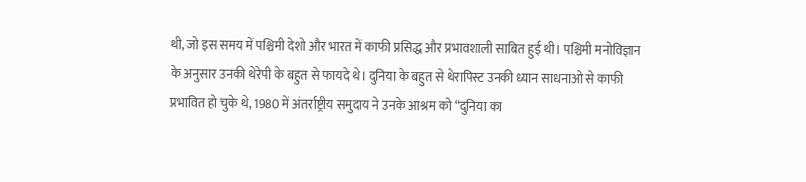थी, जो इस समय में पश्चिमी देशो और भारत में काफी प्रसिद्ध और प्रभावशाली साबित हुई थी। पश्चिमी मनोविज्ञान के अनुसार उनकी थेरेपी के बहुत से फायदे थे। दुनिया के बहुत से थेरापिस्ट उनकी ध्यान साधनाओ से काफी प्रभावित हो चुके थे, 1980 में अंतर्राष्ट्रीय समुदाय ने उनके आश्रम को “दुनिया का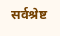सर्वश्रेष्ट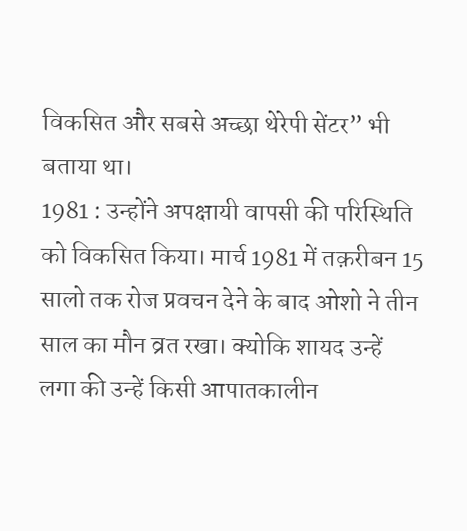विकसित और सबसे अच्छा थेरेपी सेंटर” भी बताया था।
1981 : उन्होंने अपक्षायी वापसी की परिस्थिति को विकसित किया। मार्च 1981 में तक़रीबन 15 सालो तक रोज प्रवचन देने के बाद ओशो ने तीन साल का मौन व्रत रखा। क्योकि शायद उन्हें लगा की उन्हें किसी आपातकालीन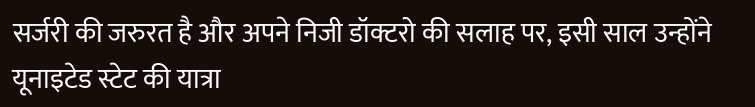सर्जरी की जरुरत है और अपने निजी डॉक्टरो की सलाह पर, इसी साल उन्होंने यूनाइटेड स्टेट की यात्रा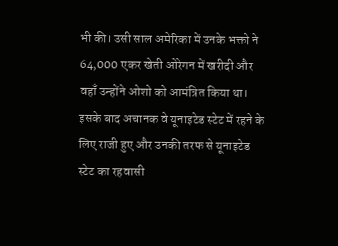भी की। उसी साल अमेरिका में उनके भक्तो ने 64,000 एकर खेती ओरेगन में खरीदी और वहाँ उन्होंने ओशो को आमंत्रित किया था। इसके बाद अचानक वे यूनाइटेड स्टेट में रहने के लिए राजी हुए और उनकी तरफ से यूनाइटेड स्टेट का रहवासी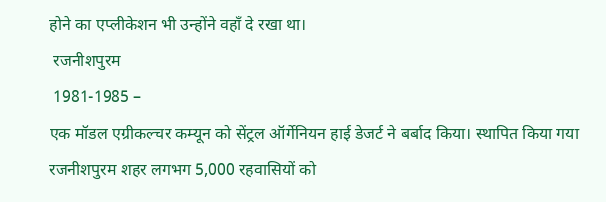होने का एप्लीकेशन भी उन्होंने वहाँ दे रखा था।
 रजनीशपुरम
 1981-1985 –
एक मॉडल एग्रीकल्चर कम्यून को सेंट्रल ऑर्गेनियन हाई डेजर्ट ने बर्बाद किया। स्थापित किया गया रजनीशपुरम शहर लगभग 5,000 रहवासियों को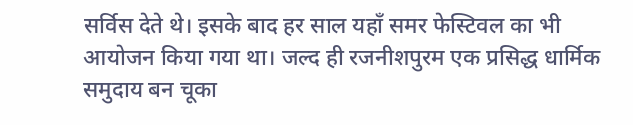सर्विस देते थे। इसके बाद हर साल यहाँ समर फेस्टिवल का भी आयोजन किया गया था। जल्द ही रजनीशपुरम एक प्रसिद्ध धार्मिक समुदाय बन चूका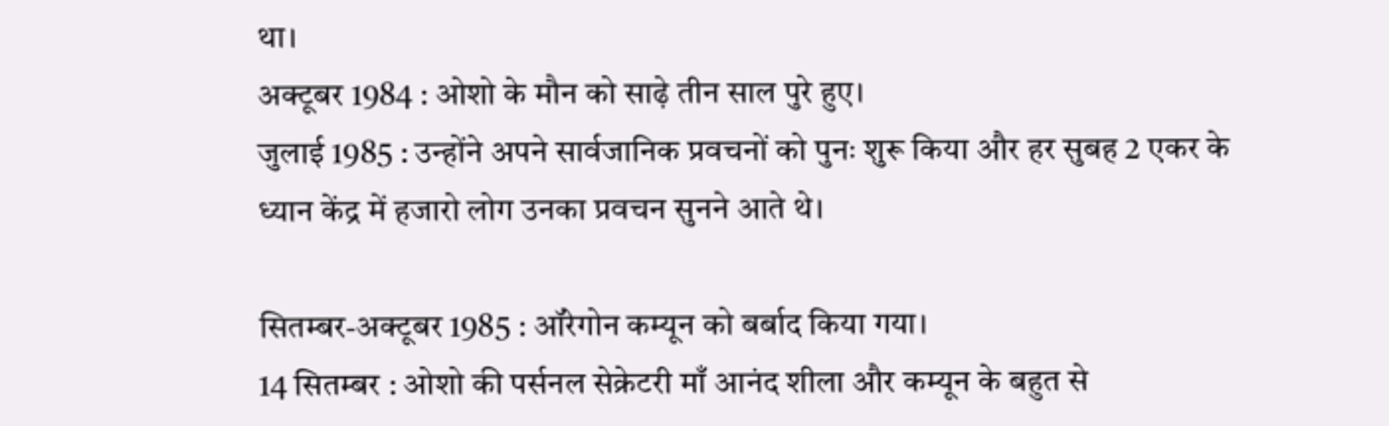था।
अक्टूबर 1984 : ओशो के मौन को साढ़े तीन साल पुरे हुए।
जुलाई 1985 : उन्होंने अपने सार्वजानिक प्रवचनों को पुनः शुरू किया और हर सुबह 2 एकर के ध्यान केंद्र में हजारो लोग उनका प्रवचन सुनने आते थे।

सितम्बर-अक्टूबर 1985 : ऑरेगोन कम्यून को बर्बाद किया गया।
14 सितम्बर : ओशो की पर्सनल सेक्रेटरी माँ आनंद शीला और कम्यून के बहुत से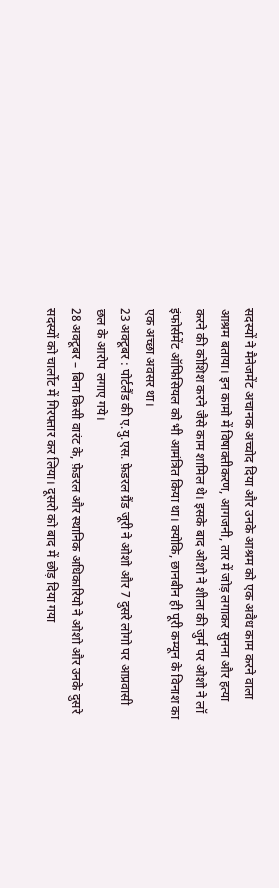सदस्यों ने मैनेजमेंट अचानक अच्चोद दिया और उनके आश्रम को एक अवैध काम करने वाला आश्रम बताया। इन कामो में विषाक्तीकरण, आगजनी, तार में जोड़ लगाकर सुनना और हत्या करने की कोशिश करने जैसे काम शामिल थे। इसके बाद ओशो ने शीला की जुर्म पर ओशो ने लॉ इंफोर्समेंट ऑफिसियल को भी आमंत्रित किया था। क्योकि, छानबीन ही पूरी कम्यून के विनाश का एक अच्छा अवसर था।
23 अक्टूबर : पोर्टलैंड की ए.यु.एस. फ़ेडरल ग्रैंड जूरी ने ओशो और 7 दुसरे लोगो पर आप्रवासी छल के आरोप लगाए गये।
28 अक्टूबर – बिना किसी वारंट के, फ़ेडरल और स्थानिक अधिकारियो ने ओशो और उनके दुसरे सदस्यों को चार्लोट में गिरफ्तार कर लिया। दूसरो को बाद में छोड़ दिया गया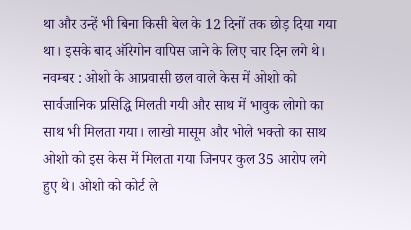था और उन्हें भी बिना किसी बेल के 12 दिनों तक छोड़ दिया गया था। इसके बाद ऑरेगोन वापिस जाने के लिए चार दिन लगे थे।
नवम्बर : ओशो के आप्रवासी छल वाले केस में ओशो को सार्वजानिक प्रसिद्धि मिलती गयी और साथ में भावुक लोगो का साथ भी मिलता गया। लाखो मासूम और भोले भक्तो का साथ ओशो को इस केस में मिलता गया जिनपर कुल 35 आरोप लगे हुए थे। ओशो को कोर्ट ले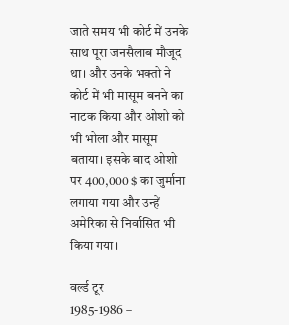जाते समय भी कोर्ट में उनके साथ पूरा जनसैलाब मौजूद था। और उनके भक्तो ने कोर्ट में भी मासूम बनने का नाटक किया और ओशो को भी भोला और मासूम बताया। इसके बाद ओशो पर 400,000 $ का जुर्माना लगाया गया और उन्हें अमेरिका से निर्वासित भी किया गया।

वर्ल्ड टूर
1985-1986 –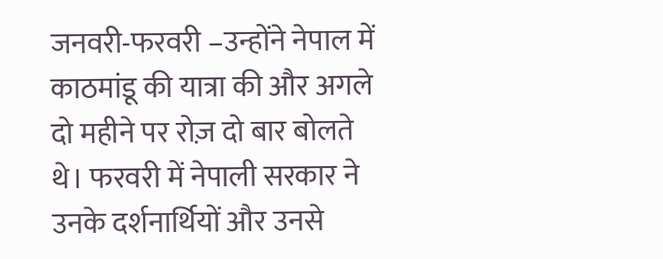जनवरी-फरवरी –उन्होंने नेपाल में काठमांडू की यात्रा की और अगले दो महीने पर रोज़ दो बार बोलते थे। फरवरी में नेपाली सरकार ने उनके दर्शनार्थियों और उनसे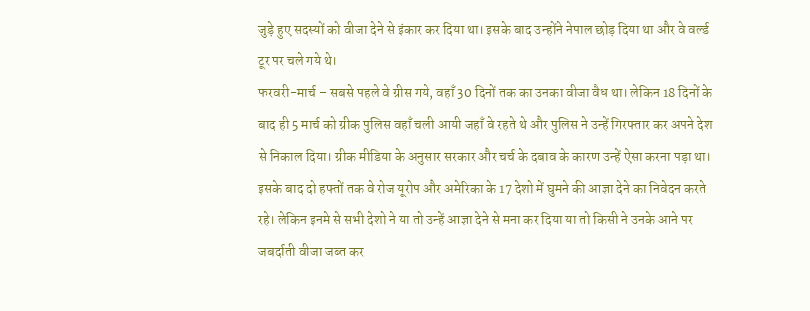जुड़े हुए सदस्यों को वीजा देने से इंकार कर दिया था। इसके बाद उन्होंने नेपाल छोड़ दिया था और वे वर्ल्ड टूर पर चले गये थे।
फरवरी-मार्च – सबसे पहले वे ग्रीस गये, वहाँ 30 दिनों तक का उनका वीजा वैध था। लेकिन 18 दिनों के बाद ही 5 मार्च को ग्रीक पुलिस वहाँ चली आयी जहाँ वे रहते थे और पुलिस ने उन्हें गिरफ्तार कर अपने देश से निकाल दिया। ग्रीक मीडिया के अनुसार सरकार और चर्च के दबाव के कारण उन्हें ऐसा करना पड़ा था।
इसके बाद दो हफ्तों तक वे रोज यूरोप और अमेरिका के 17 देशो में घुमने की आज्ञा देने का निवेदन करते रहे। लेकिन इनमे से सभी देशो ने या तो उन्हें आज्ञा देने से मना कर दिया या तो किसी ने उनके आने पर जबर्दाती वीजा जब्त कर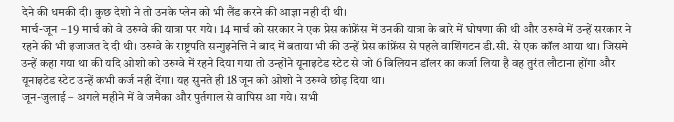देने की धमकी दी। कुछ देशो ने तो उनके प्लेन को भी लैंड करने की आज्ञा नही दी थी।
मार्च-जून – 19 मार्च को वे उरुग्वे की यात्रा पर गये। 14 मार्च को सरकार ने एक प्रेस कांफ्रेंस में उनकी यात्रा के बारे में घोषणा की थी और उरुग्वे में उन्हें सरकार ने रहने की भी इजाजत दे दी थी। उरुग्वे के राष्ट्रपति सन्गुइनेत्ति ने बाद में बताया भी की उन्हें प्रेस कांफ्रेंस से पहले वाशिंगटन डी.सी. से एक कॉल आया था। जिसमे उन्हें कहा गया था की यदि ओशो को उरुग्वे में रहने दिया गया तो उन्होंने यूनाइटेड स्टेट से जो 6 बिलियन डॉलर का कर्जा लिया है वह तुरंत लौटाना होंगा और यूनाइटेड स्टेट उन्हें कभी कर्ज नही देंगा। यह सुनते ही 18 जून को ओशो ने उरुग्वे छोड़ दिया था।
जून-जुलाई – अगले महीने में वे जमैका और पुर्तगाल से वापिस आ गये। सभी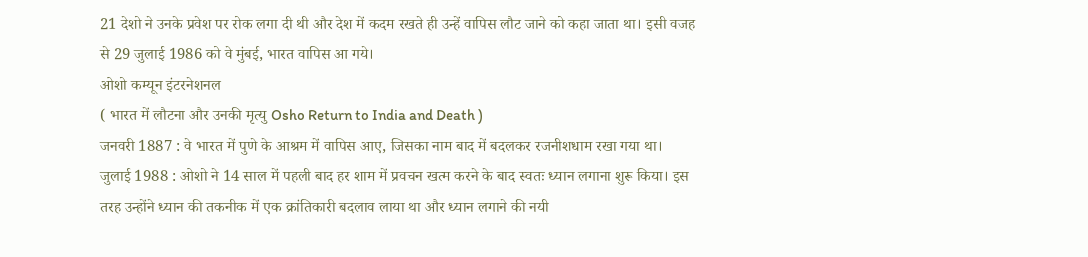21 देशो ने उनके प्रवेश पर रोक लगा दी थी और देश में कदम रखते ही उन्हें वापिस लौट जाने को कहा जाता था। इसी वजह से 29 जुलाई 1986 को वे मुंबई, भारत वापिस आ गये।
ओशो कम्यून इंटरनेशनल
( भारत में लौटना और उनकी मृत्यु Osho Return to India and Death )
जनवरी 1887 : वे भारत में पुणे के आश्रम में वापिस आए, जिसका नाम बाद में बदलकर रजनीशधाम रखा गया था।
जुलाई 1988 : ओशो ने 14 साल में पहली बाद हर शाम में प्रवचन खत्म करने के बाद स्वतः ध्यान लगाना शुरू किया। इस तरह उन्होंने ध्यान की तकनीक में एक क्रांतिकारी बदलाव लाया था और ध्यान लगाने की नयी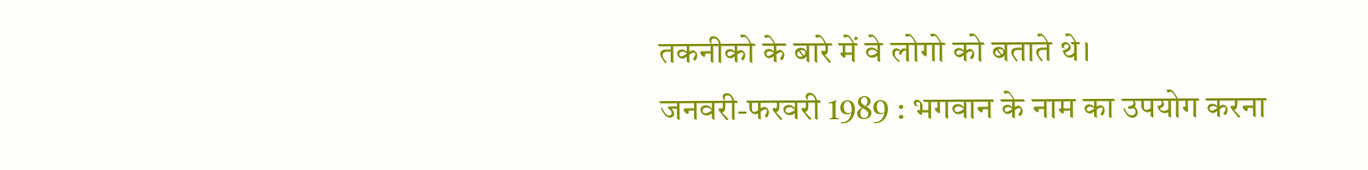तकनीको के बारे में वे लोगो को बताते थे।
जनवरी-फरवरी 1989 : भगवान के नाम का उपयोग करना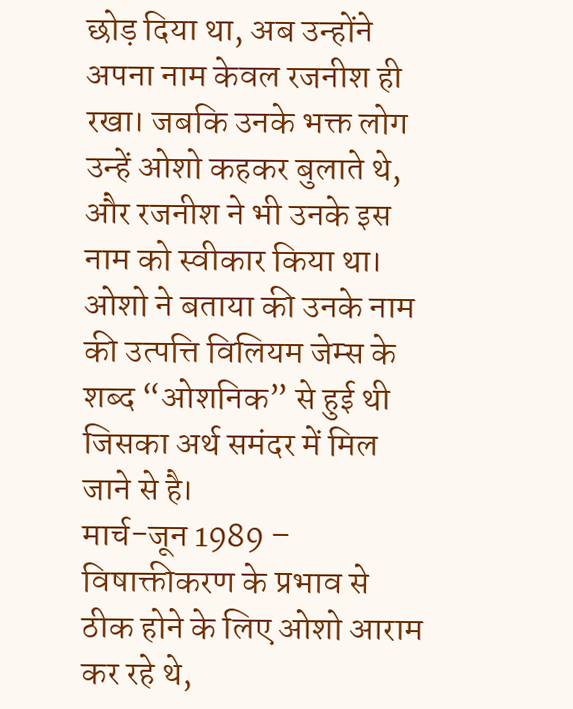छोड़ दिया था, अब उन्होंने अपना नाम केवल रजनीश ही रखा। जबकि उनके भक्त लोग उन्हें ओशो कहकर बुलाते थे, और रजनीश ने भी उनके इस नाम को स्वीकार किया था। ओशो ने बताया की उनके नाम की उत्पत्ति विलियम जेम्स के शब्द “ओशनिक” से हुई थी जिसका अर्थ समंदर में मिल जाने से है।
मार्च-जून 1989 – विषाक्तीकरण के प्रभाव से ठीक होने के लिए ओशो आराम कर रहे थे,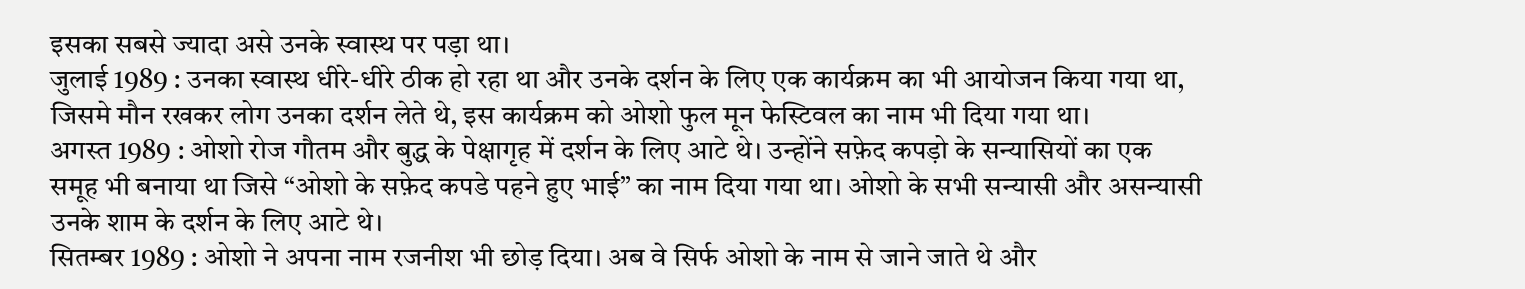इसका सबसे ज्यादा असे उनके स्वास्थ पर पड़ा था।
जुलाई 1989 : उनका स्वास्थ धीरे-धीरे ठीक हो रहा था और उनके दर्शन के लिए एक कार्यक्रम का भी आयोजन किया गया था, जिसमे मौन रखकर लोग उनका दर्शन लेते थे, इस कार्यक्रम को ओशो फुल मून फेस्टिवल का नाम भी दिया गया था।
अगस्त 1989 : ओशो रोज गौतम और बुद्ध के पेक्षागृह में दर्शन के लिए आटे थे। उन्होंने सफ़ेद कपड़ो के सन्यासियों का एक समूह भी बनाया था जिसे “ओशो के सफ़ेद कपडे पहने हुए भाई” का नाम दिया गया था। ओशो के सभी सन्यासी और असन्यासी उनके शाम के दर्शन के लिए आटे थे।
सितम्बर 1989 : ओशो ने अपना नाम रजनीश भी छोड़ दिया। अब वे सिर्फ ओशो के नाम से जाने जाते थे और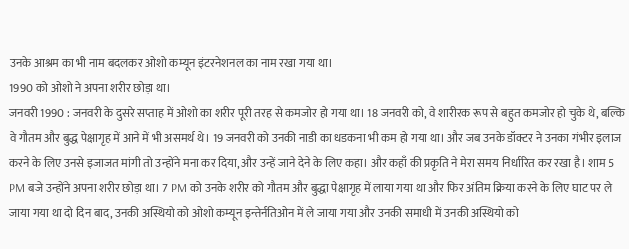उनके आश्रम का भी नाम बदलकर ओशो कम्यून इंटरनेशनल का नाम रखा गया था।
1990 को ओशो ने अपना शरीर छोड़ा था।
जनवरी 1990 : जनवरी के दुसरे सप्ताह में ओशो का शरीर पूरी तरह से कमजोर हो गया था। 18 जनवरी को, वे शारीरक रूप से बहुत कमजोर हो चुके थे, बल्कि वे गौतम और बुद्ध पेक्षागृह में आने में भी असमर्थ थे। 19 जनवरी को उनकी नाडी का धडकना भी कम हो गया था। और जब उनके डॉक्टर ने उनका गंभीर इलाज करने के लिए उनसे इजाजत मांगी तो उन्होंने मना कर दिया, और उन्हें जाने देने के लिए कहा। और कहाँ की प्रकृति ने मेरा समय निर्धारित कर रखा है। शाम 5 PM बजे उन्होंने अपना शरीर छोड़ा था। 7 PM को उनके शरीर को गौतम और बुद्धा पेक्षागृह में लाया गया था और फिर अंतिम क्रिया करने के लिए घाट पर ले जाया गया था दो दिन बाद, उनकी अस्थियो को ओशो कम्यून इन्तेर्नतिओन में ले जाया गया और उनकी समाधी में उनकी अस्थियो को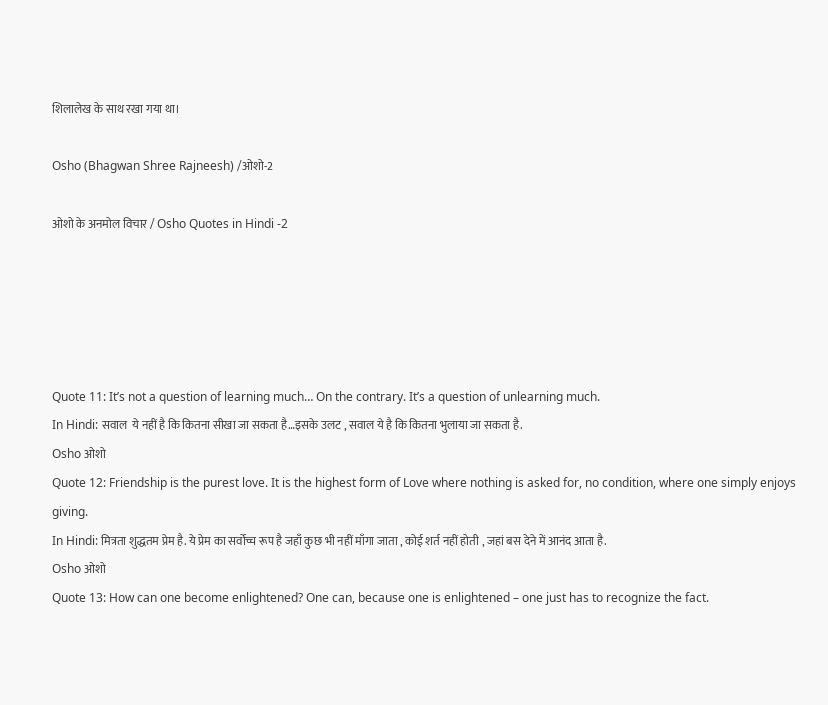शिलालेख के साथ रखा गया था।

Osho (Bhagwan Shree Rajneesh) /ओशो-2

ओशो के अनमोल विचार / Osho Quotes in Hindi -2





Quote 11: It’s not a question of learning much… On the contrary. It’s a question of unlearning much.
In Hindi: सवाल  ये नहीं है कि कितना सीखा जा सकता है…इसके उलट , सवाल ये है कि कितना भुलाया जा सकता है.
Osho ओशो
Quote 12: Friendship is the purest love. It is the highest form of Love where nothing is asked for, no condition, where one simply enjoys giving.
In Hindi: मित्रता शुद्धतम प्रेम है. ये प्रेम का सर्वोच्च रूप है जहाँ कुछ भी नहीं माँगा जाता , कोई शर्त नहीं होती , जहां बस देने में आनंद आता है.
Osho ओशो
Quote 13: How can one become enlightened? One can, because one is enlightened – one just has to recognize the fact.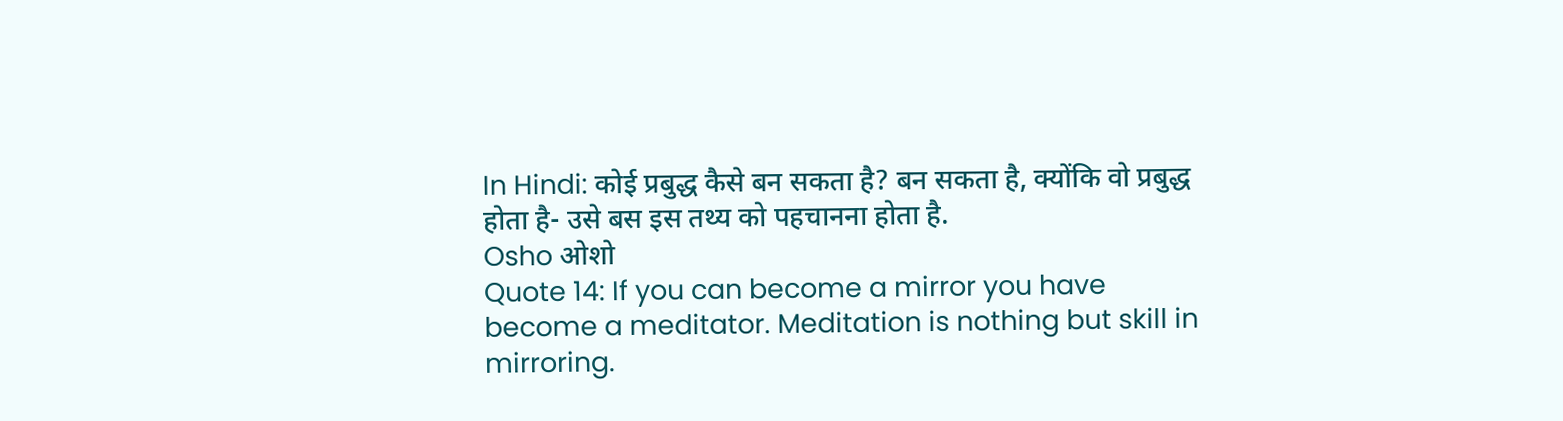In Hindi: कोई प्रबुद्ध कैसे बन सकता है? बन सकता है, क्योंकि वो प्रबुद्ध होता है- उसे बस इस तथ्य को पहचानना होता है.
Osho ओशो
Quote 14: If you can become a mirror you have become a meditator. Meditation is nothing but skill in mirroring.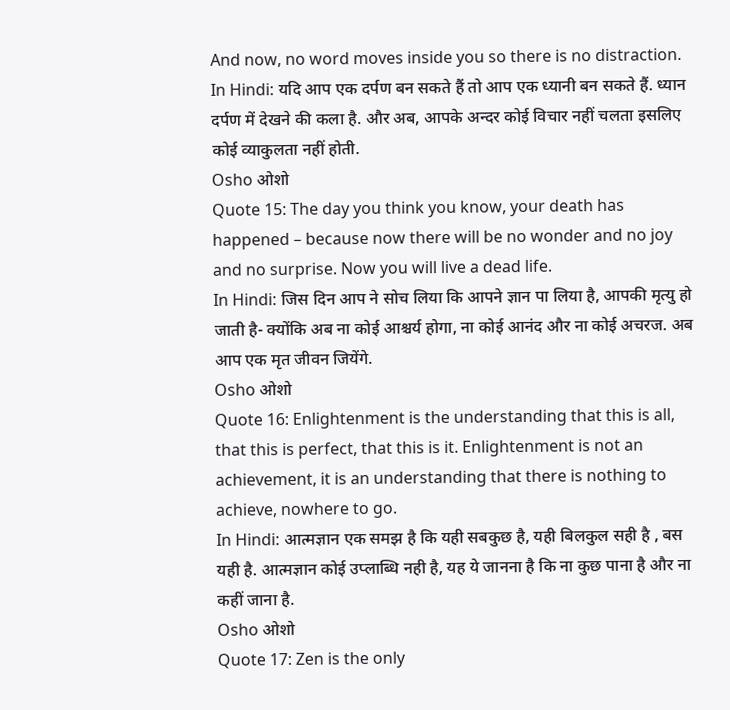And now, no word moves inside you so there is no distraction.
In Hindi: यदि आप एक दर्पण बन सकते हैं तो आप एक ध्यानी बन सकते हैं. ध्यान दर्पण में देखने की कला है. और अब, आपके अन्दर कोई विचार नहीं चलता इसलिए कोई व्याकुलता नहीं होती.
Osho ओशो
Quote 15: The day you think you know, your death has happened – because now there will be no wonder and no joy and no surprise. Now you will live a dead life.
In Hindi: जिस दिन आप ने सोच लिया कि आपने ज्ञान पा लिया है, आपकी मृत्यु हो जाती है- क्योंकि अब ना कोई आश्चर्य होगा, ना कोई आनंद और ना कोई अचरज. अब आप एक मृत जीवन जियेंगे.
Osho ओशो
Quote 16: Enlightenment is the understanding that this is all, that this is perfect, that this is it. Enlightenment is not an achievement, it is an understanding that there is nothing to achieve, nowhere to go.
In Hindi: आत्मज्ञान एक समझ है कि यही सबकुछ है, यही बिलकुल सही है , बस  यही है. आत्मज्ञान कोई उप्लाब्धि नही है, यह ये जानना है कि ना कुछ पाना है और ना कहीं जाना है.
Osho ओशो
Quote 17: Zen is the only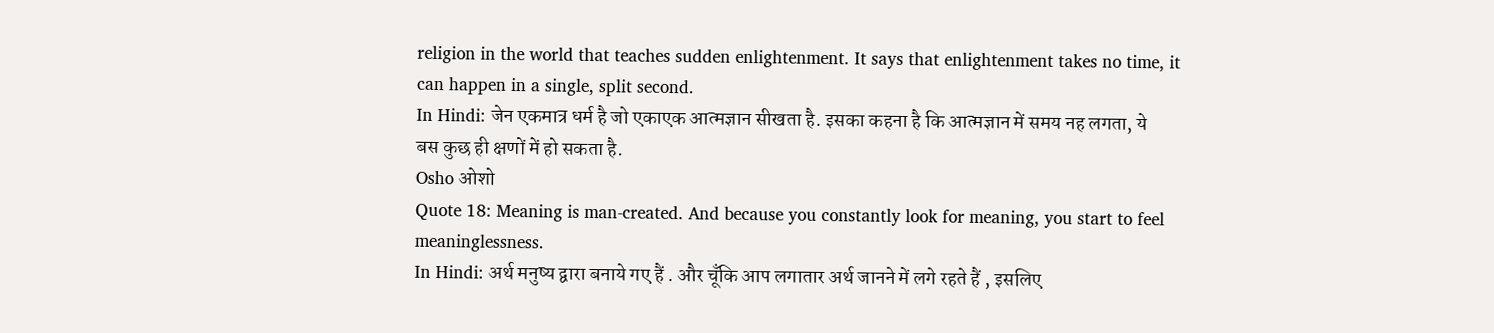religion in the world that teaches sudden enlightenment. It says that enlightenment takes no time, it can happen in a single, split second.
In Hindi: जेन एकमात्र धर्म है जो एकाएक आत्मज्ञान सीखता है. इसका कहना है कि आत्मज्ञान में समय नह लगता, ये बस कुछ ही क्षणों में हो सकता है.
Osho ओशो
Quote 18: Meaning is man-created. And because you constantly look for meaning, you start to feel meaninglessness.
In Hindi: अर्थ मनुष्य द्वारा बनाये गए हैं . और चूँकि आप लगातार अर्थ जानने में लगे रहते हैं , इसलिए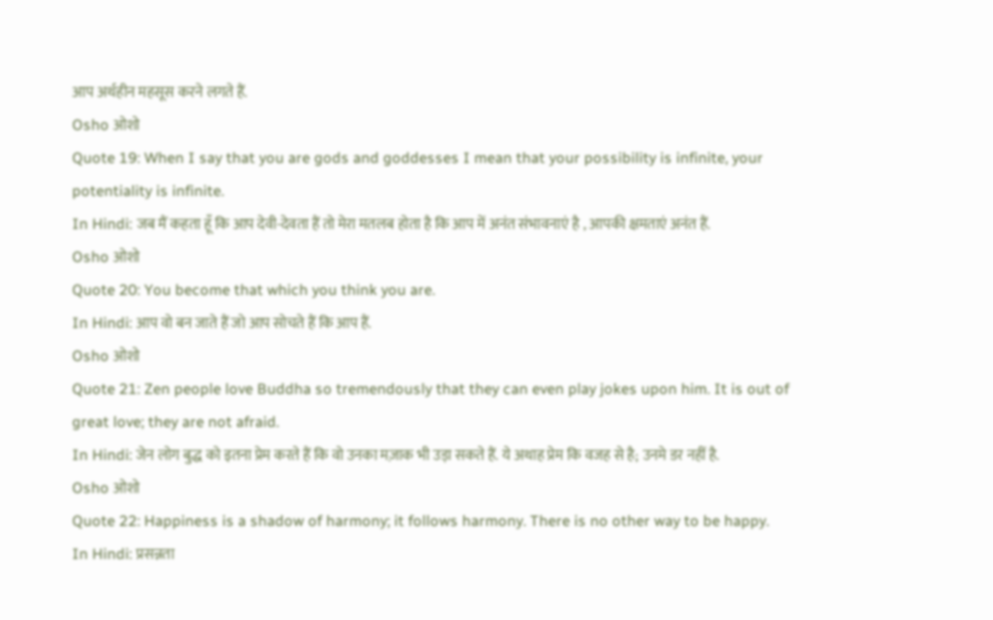आप अर्थहीन महसूस करने लगते हैं.
Osho ओशो
Quote 19: When I say that you are gods and goddesses I mean that your possibility is infinite, your potentiality is infinite.
In Hindi: जब मैं कहता हूँ कि आप देवी-देवता हैं तो मेरा मतलब होता है कि आप में अनंत संभावनाएं है , आपकी क्षमताएं अनंत हैं.
Osho ओशो
Quote 20: You become that which you think you are.
In Hindi: आप वो बन जाते हैं जो आप सोचते हैं कि आप हैं.
Osho ओशो
Quote 21: Zen people love Buddha so tremendously that they can even play jokes upon him. It is out of great love; they are not afraid.
In Hindi: जेन लोग बुद्ध को इतना प्रेम करते हैं कि वो उनका मज़ाक भी उड़ा सकते हैं. ये अथाह प्रेम कि वजह से है; उनमे डर नहीं है.
Osho ओशो
Quote 22: Happiness is a shadow of harmony; it follows harmony. There is no other way to be happy.
In Hindi: प्रसन्नता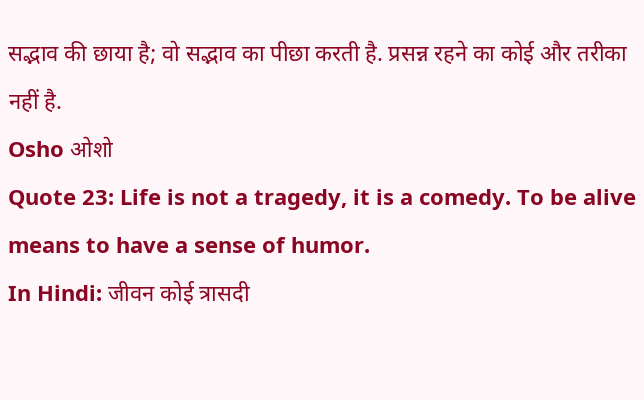सद्भाव की छाया है; वो सद्भाव का पीछा करती है. प्रसन्न रहने का कोई और तरीका नहीं है.
Osho ओशो
Quote 23: Life is not a tragedy, it is a comedy. To be alive means to have a sense of humor.
In Hindi: जीवन कोई त्रासदी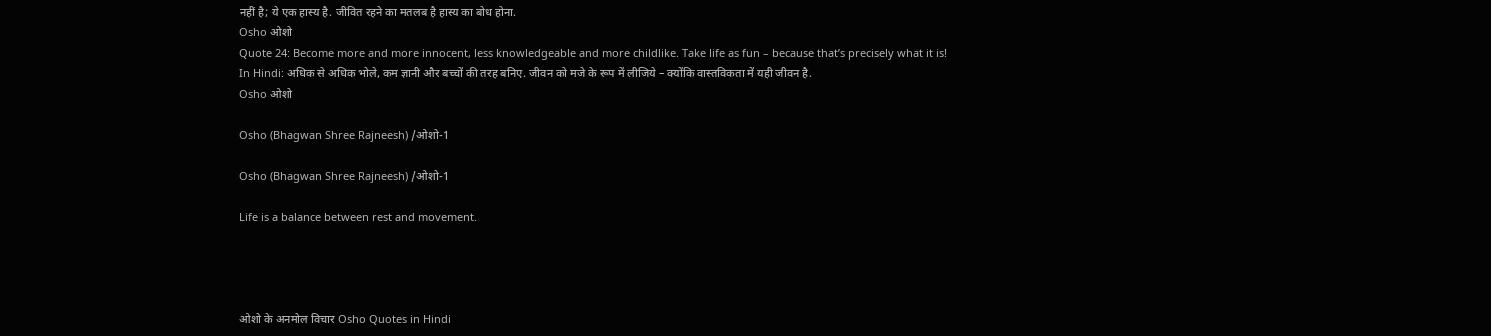नहीं है; ये एक हास्य है. जीवित रहने का मतलब है हास्य का बोध होना.
Osho ओशो
Quote 24: Become more and more innocent, less knowledgeable and more childlike. Take life as fun – because that’s precisely what it is!
In Hindi: अधिक से अधिक भोले, कम ज्ञानी और बच्चों की तरह बनिए. जीवन को मजे के रूप में लीजिये – क्योंकि वास्तविकता में यही जीवन है.
Osho ओशो

Osho (Bhagwan Shree Rajneesh) /ओशो-1

Osho (Bhagwan Shree Rajneesh) /ओशो-1

Life is a balance between rest and movement.




ओशो के अनमोल विचार Osho Quotes in Hindi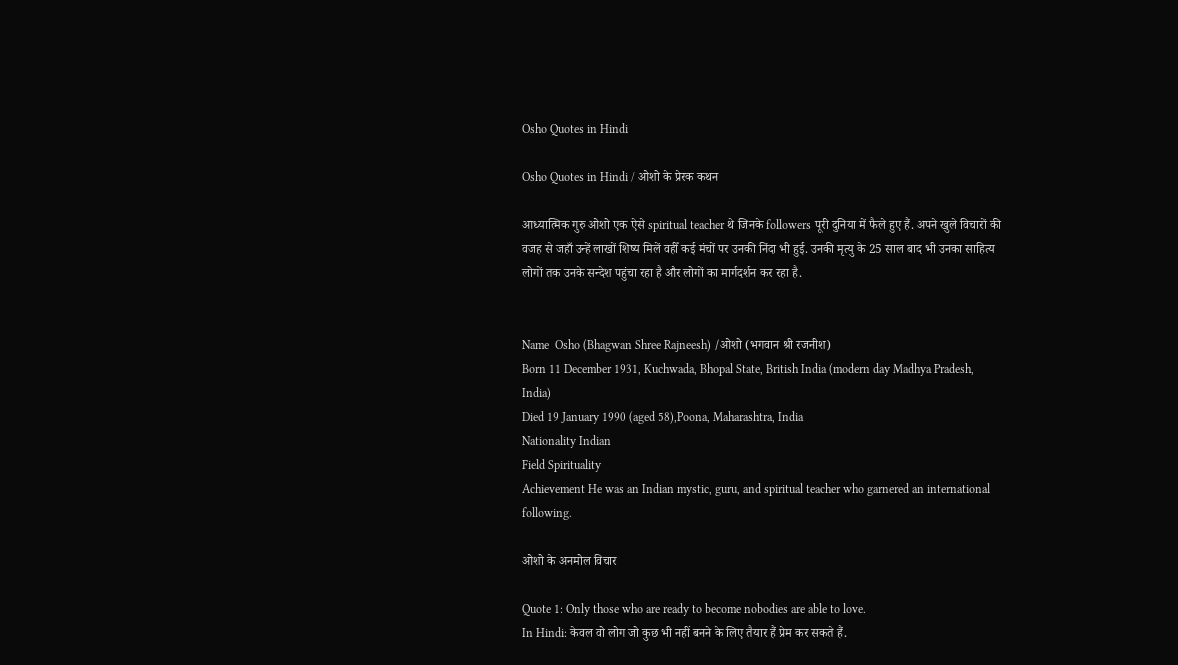Osho Quotes in Hindi

Osho Quotes in Hindi / ओशो के प्रेरक कथन

आध्यात्मिक गुरु ओशो एक ऐसे spiritual teacher थे जिनके followers पूरी दुनिया में फैले हुए हैं. अपने खुले विचारों की वजह से जहाँ उन्हें लाखों शिष्य मिलें वहीँ कई मंचों पर उनकी निंदा भी हुई. उनकी मृत्यु के 25 साल बाद भी उनका साहित्य लोगों तक उनके सन्देश पहुंचा रहा है और लोगों का मार्गदर्शन कर रहा है.


Name  Osho (Bhagwan Shree Rajneesh) /ओशो (भगवान श्री रजनीश)
Born 11 December 1931, Kuchwada, Bhopal State, British India (modern day Madhya Pradesh, India)
Died 19 January 1990 (aged 58),Poona, Maharashtra, India
Nationality Indian
Field Spirituality
Achievement He was an Indian mystic, guru, and spiritual teacher who garnered an international following.

ओशो के अनमोल विचार

Quote 1: Only those who are ready to become nobodies are able to love.
In Hindi: केवल वो लोग जो कुछ भी नहीं बनने के लिए तैयार हैं प्रेम कर सकते हैं.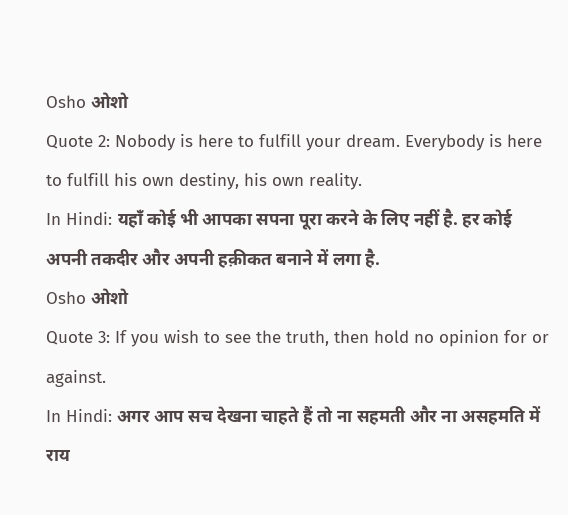Osho ओशो
Quote 2: Nobody is here to fulfill your dream. Everybody is here to fulfill his own destiny, his own reality.
In Hindi: यहाँ कोई भी आपका सपना पूरा करने के लिए नहीं है. हर कोई अपनी तकदीर और अपनी हक़ीकत बनाने में लगा है.
Osho ओशो
Quote 3: If you wish to see the truth, then hold no opinion for or against.
In Hindi: अगर आप सच देखना चाहते हैं तो ना सहमती और ना असहमति में राय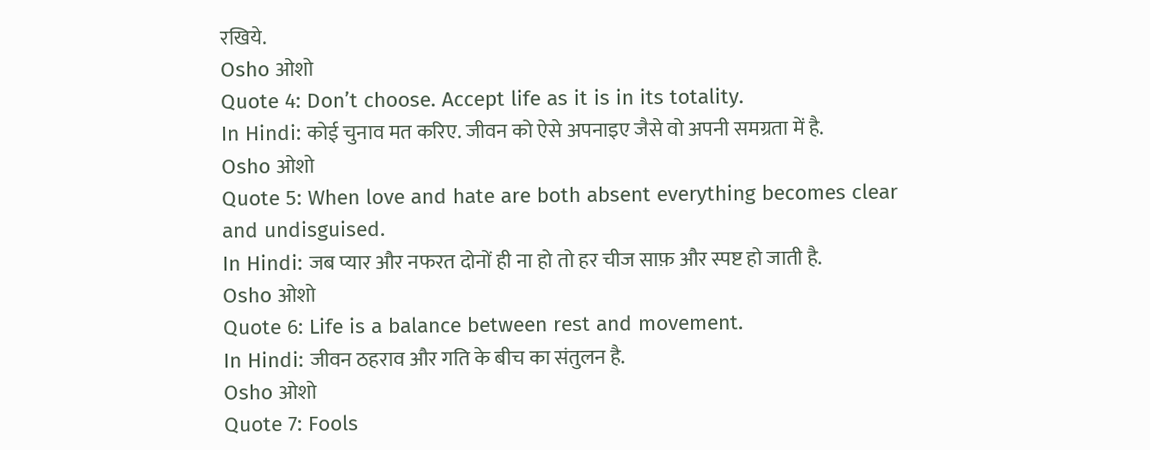रखिये.
Osho ओशो
Quote 4: Don’t choose. Accept life as it is in its totality.
In Hindi: कोई चुनाव मत करिए. जीवन को ऐसे अपनाइए जैसे वो अपनी समग्रता में है.
Osho ओशो
Quote 5: When love and hate are both absent everything becomes clear and undisguised.
In Hindi: जब प्यार और नफरत दोनों ही ना हो तो हर चीज साफ़ और स्पष्ट हो जाती है.
Osho ओशो
Quote 6: Life is a balance between rest and movement.
In Hindi: जीवन ठहराव और गति के बीच का संतुलन है.
Osho ओशो
Quote 7: Fools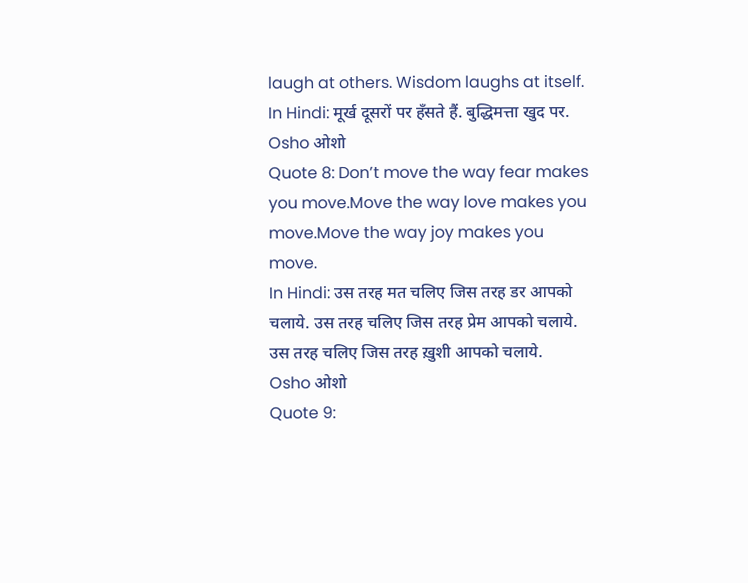laugh at others. Wisdom laughs at itself.
In Hindi: मूर्ख दूसरों पर हँसते हैं. बुद्धिमत्ता खुद पर.
Osho ओशो
Quote 8: Don’t move the way fear makes you move.Move the way love makes you move.Move the way joy makes you move.
In Hindi: उस तरह मत चलिए जिस तरह डर आपको चलाये. उस तरह चलिए जिस तरह प्रेम आपको चलाये. उस तरह चलिए जिस तरह ख़ुशी आपको चलाये.
Osho ओशो
Quote 9: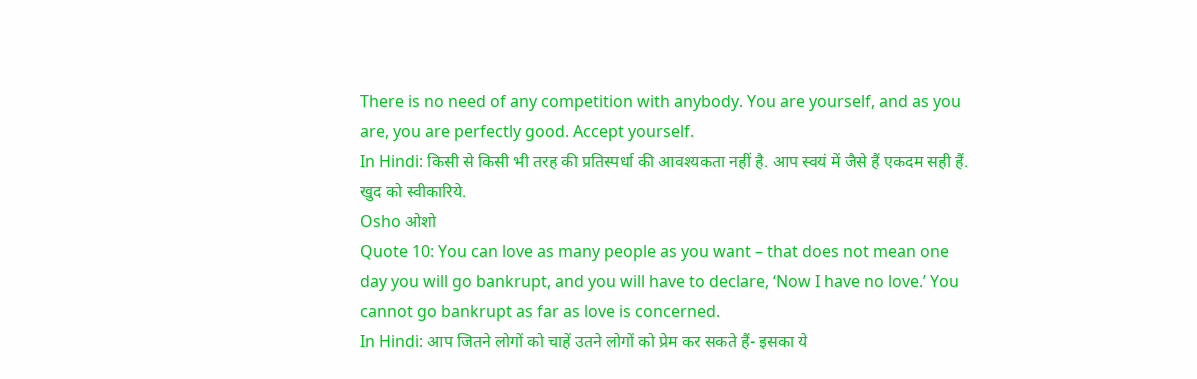There is no need of any competition with anybody. You are yourself, and as you are, you are perfectly good. Accept yourself.
In Hindi: किसी से किसी भी तरह की प्रतिस्पर्धा की आवश्यकता नहीं है. आप स्वयं में जैसे हैं एकदम सही हैं. खुद को स्वीकारिये.
Osho ओशो
Quote 10: You can love as many people as you want – that does not mean one day you will go bankrupt, and you will have to declare, ‘Now I have no love.’ You cannot go bankrupt as far as love is concerned.
In Hindi: आप जितने लोगों को चाहें उतने लोगों को प्रेम कर सकते हैं- इसका ये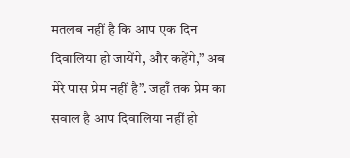मतलब नहीं है कि आप एक दिन दिवालिया हो जायेंगे, और कहेंगे,” अब मेरे पास प्रेम नहीं है”. जहाँ तक प्रेम का सवाल है आप दिवालिया नहीं हो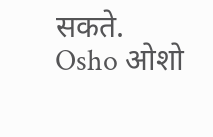सकते.
Osho ओशो